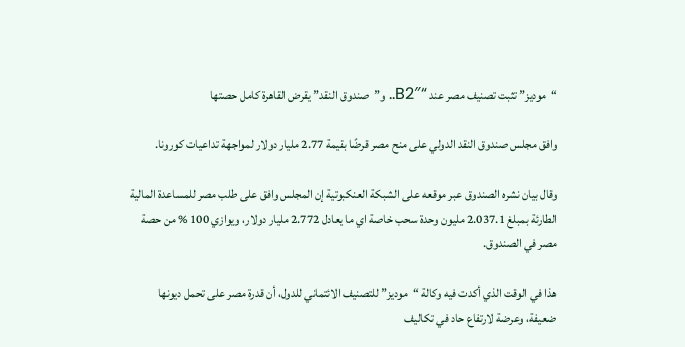“موديز” تثبت تصنيف مصر عند “B2″.. و”صندوق النقد” يقرض القاهرة كامل حصتها

وافق مجلس صندوق النقد الدولي على منح مصر قرضًا بقيمة 2.77 مليار دولار لمواجهة تداعيات كورونا.

وقال بيان نشره الصندوق عبر موقعه على الشبكة العنكبوتية إن المجلس وافق على طلب مصر للمساعدة المالية الطارئة بمبلغ 2.037.1 مليون وحدة سحب خاصة اي ما يعادل 2.772 مليار دولار، ويوازي 100 % من حصة مصر في الصندوق.

هذا في الوقت الذي أكدت فيه وكالة “موديز” للتصنيف الائتماني للدول، أن قدرة مصر على تحمل ديونها ضعيفة، وعرضة لارتفاع حاد في تكاليف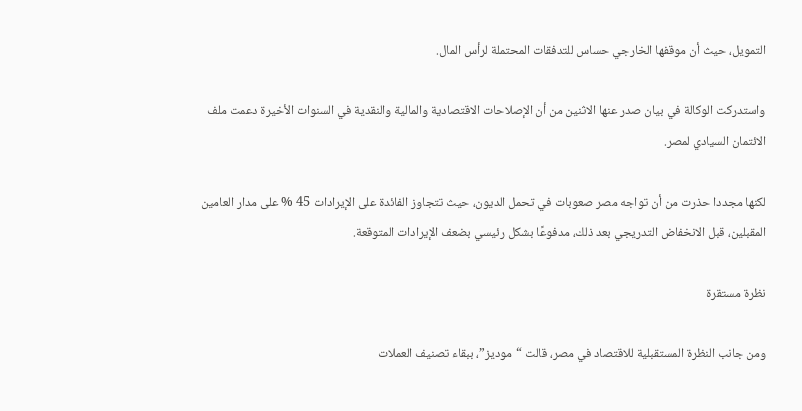التمويل، حيث أن موقفها الخارجي حساس للتدفقات المحتملة لرأس المال.

واستدركت الوكالة في بيان صدر عنها الاثنين من أن الإصلاحات الاقتصادية والمالية والنقدية في السنوات الأخيرة دعمت ملف الائتمان السيادي لمصر.

لكنها مجددا حذرت من أن تواجه مصر صعوبات في تحمل الديون، حيث تتجاوز الفائدة على الإيرادات 45 % على مدار العامين المقبلين، قبل الانخفاض التدريجي بعد ذلك، مدفوعًا بشكل رئيسي بضعف الإيرادات المتوقعة.

نظرة مستقرة

ومن جانب النظرة المستقبلية للاقتصاد في مصر، قالت “موديز”، ببقاء تصنيف العملات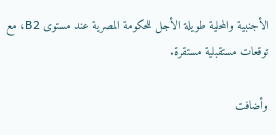الأجنبية والمحلية طويلة الأجل للحكومة المصرية عند مستوى B2، مع توقعات مستقبلية مستقرة.

وأضافت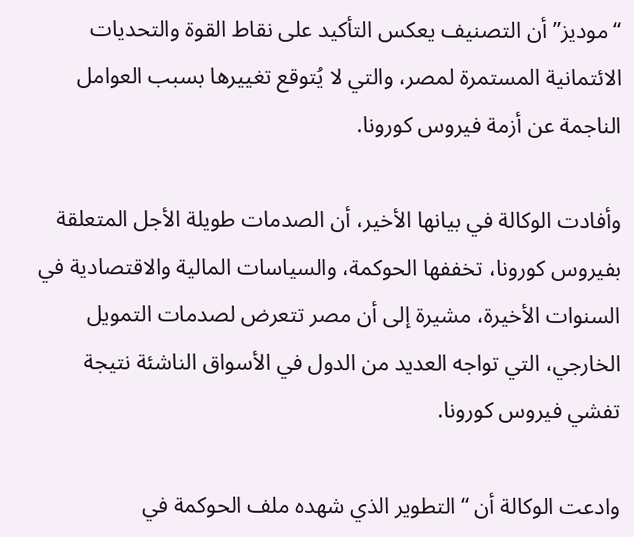“موديز” أن التصنيف يعكس التأكيد على نقاط القوة والتحديات الائتمانية المستمرة لمصر، والتي لا يُتوقع تغييرها بسبب العوامل الناجمة عن أزمة فيروس كورونا.

وأفادت الوكالة في بيانها الأخير، أن الصدمات طويلة الأجل المتعلقة بفيروس كورونا، تخففها الحوكمة، والسياسات المالية والاقتصادية في السنوات الأخيرة، مشيرة إلى أن مصر تتعرض لصدمات التمويل الخارجي، التي تواجه العديد من الدول في الأسواق الناشئة نتيجة تفشي فيروس كورونا.

وادعت الوكالة أن “التطوير الذي شهده ملف الحوكمة في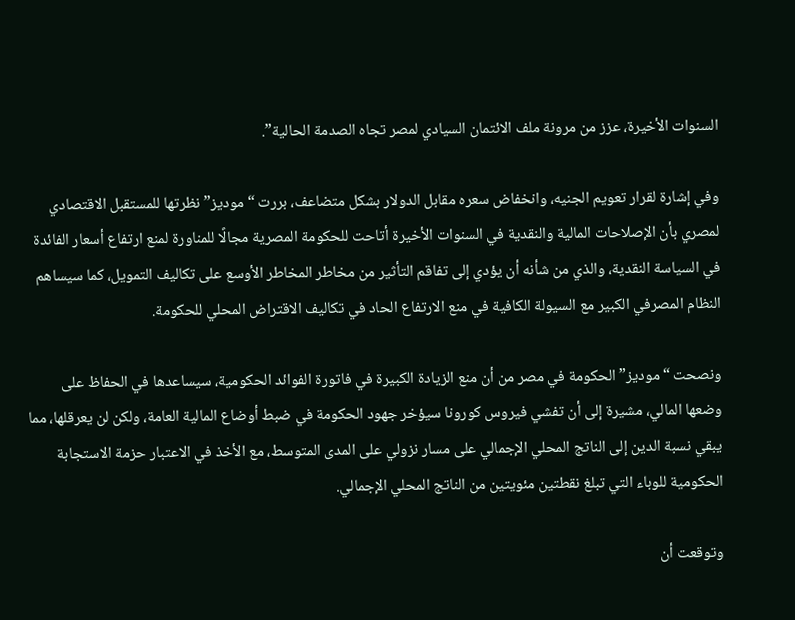السنوات الأخيرة، عزز من مرونة ملف الائتمان السيادي لمصر تجاه الصدمة الحالية”.

وفي إشارة لقرار تعويم الجنيه، وانخفاض سعره مقابل الدولار بشكل متضاعف، بررت “موديز” نظرتها للمستقبل الاقتصادي لمصري بأن الإصلاحات المالية والنقدية في السنوات الأخيرة أتاحت للحكومة المصرية مجالًا للمناورة لمنع ارتفاع أسعار الفائدة في السياسة النقدية، والذي من شأنه أن يؤدي إلى تفاقم التأثير من مخاطر المخاطر الأوسع على تكاليف التمويل، كما سيساهم النظام المصرفي الكبير مع السيولة الكافية في منع الارتفاع الحاد في تكاليف الاقتراض المحلي للحكومة.

ونصحت “موديز” الحكومة في مصر من أن منع الزيادة الكبيرة في فاتورة الفوائد الحكومية، سيساعدها في الحفاظ على وضعها المالي، مشيرة إلى أن تفشي فيروس كورونا سيؤخر جهود الحكومة في ضبط أوضاع المالية العامة، ولكن لن يعرقلها، مما يبقي نسبة الدين إلى الناتج المحلي الإجمالي على مسار نزولي على المدى المتوسط، مع الأخذ في الاعتبار حزمة الاستجابة الحكومية للوباء التي تبلغ نقطتين مئويتين من الناتج المحلي الإجمالي.

وتوقعت أن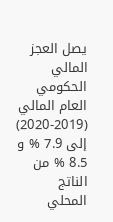يصل العجز المالي الحكومي العام المالي (2019-2020) إلى 7.9 % و 8.5 % من الناتج المحلي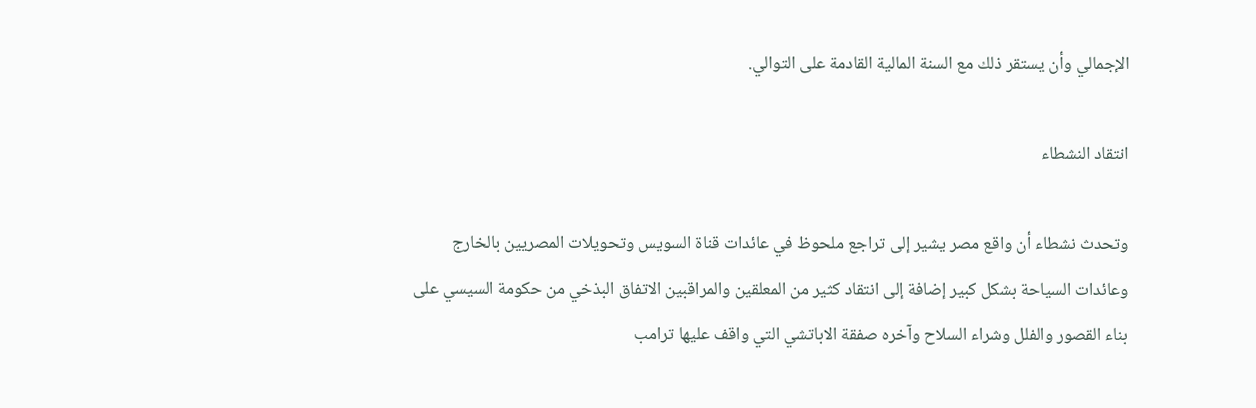الإجمالي وأن يستقر ذلك مع السنة المالية القادمة على التوالي.

انتقاد النشطاء

وتحدث نشطاء أن واقع مصر يشير إلى تراجع ملحوظ في عائدات قناة السويس وتحويلات المصريين بالخارج وعائدات السياحة بشكل كبير إضافة إلى انتقاد كثير من المعلقين والمراقبين الاتفاق البذخي من حكومة السيسي على بناء القصور والفلل وشراء السلاح وآخره صفقة الاباتشي التي واقف عليها ترامب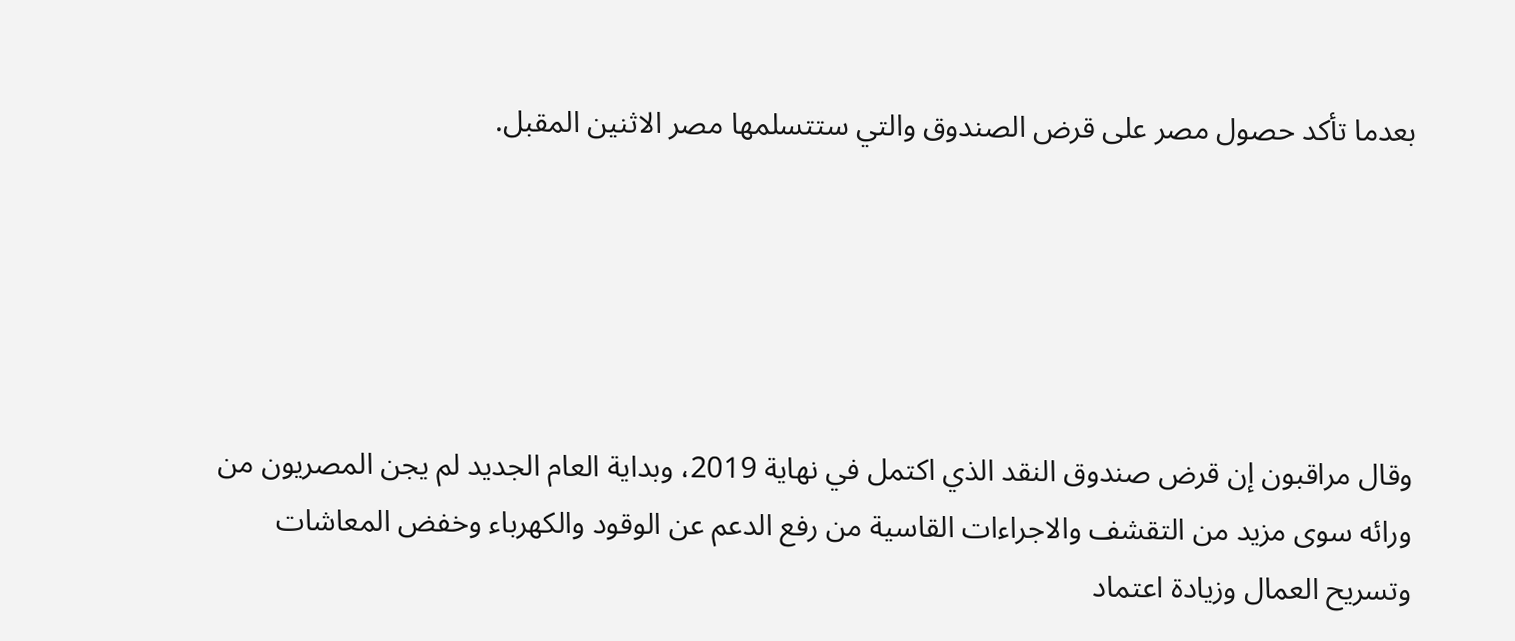بعدما تأكد حصول مصر على قرض الصندوق والتي ستتسلمها مصر الاثنين المقبل.





وقال مراقبون إن قرض صندوق النقد الذي اكتمل في نهاية 2019، وبداية العام الجديد لم يجن المصريون من ورائه سوى مزيد من التقشف والاجراءات القاسية من رفع الدعم عن الوقود والكهرباء وخفض المعاشات وتسريح العمال وزيادة اعتماد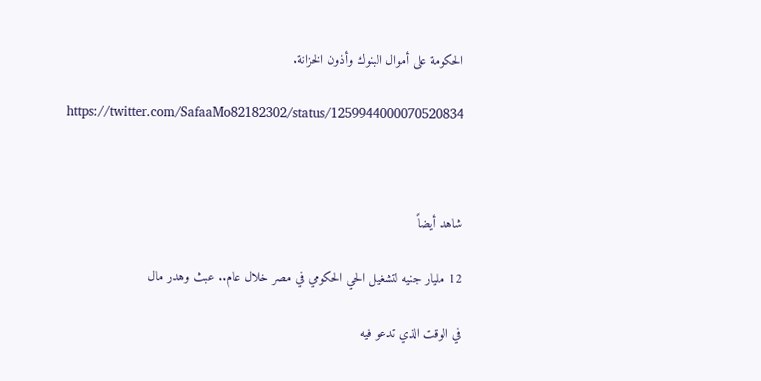الحكومة على أموال البنوك وأذون الخزانة.

https://twitter.com/SafaaMo82182302/status/1259944000070520834



شاهد أيضاً

12 مليار جنيه لتشغيل الحي الحكومي في مصر خلال عام.. عبث وهدر مال

في الوقت الذي تدعو فيه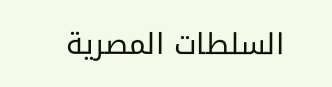السلطات المصرية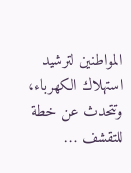المواطنين لترشيد استهلاك الكهرباء، وتتحدث عن خطة للتقشف …